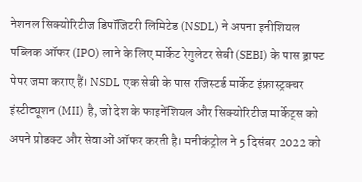नेशनल सिक्योरिटीज डिपॉजिटरी लिमिटेड (NSDL) ने अपना इनीशियल पब्लिक ऑफर (IPO) लाने के लिए मार्केट रेगुलेटर सेबी (SEBI) के पास ड्राफ्ट पेपर जमा कराए हैं। NSDL एक सेबी के पास रजिस्टर्ड मार्केट इंफ्रास्ट्रक्चर इंस्टीट्यूशन (MII) है, जो देश के फाइनेंशियल और सिक्योरिटीज मार्केट्स को अपने प्रोडक्ट और सेवाओं ऑफर करती है। मनीकंट्रोल ने 5 दिसंबर 2022 को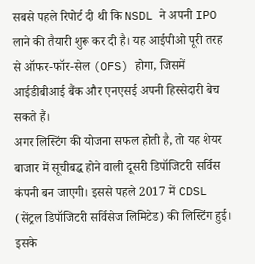सबसे पहले रिपोर्ट दी थी कि NSDL ने अपनी IPO लाने की तैयारी शुरू कर दी है। यह आईपीओ पूरी तरह से ऑफर-फॉर-सेल (OFS) होगा, जिसमें आईडीबीआई बैंक और एनएसई अपनी हिस्सेदारी बेच सकते हैं।
अगर लिस्टिंग की योजना सफल होती है, तो यह शेयर बाजार में सूचीबद्ध होने वाली दूसरी डिपॉजिटरी सर्विस कंपनी बन जाएगी। इससे पहले 2017 में CDSL (सेंट्रल डिपॉजिटरी सर्विसेज लिमिटेड) की लिस्टिंग हुई। इसके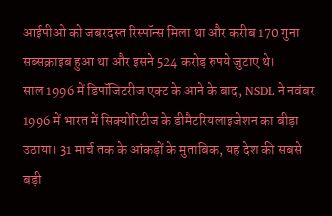आईपीओ को जबरदस्त रिस्पॉन्स मिला था और करीब 170 गुना सब्सक्राइब हुआ था और इसने 524 करोड़ रुपये जुटाए थे।
साल 1996 में डिपॉजिटरीज एक्ट के आने के बाद, NSDL ने नवंबर 1996 में भारत में सिक्योरिटीज के डीमैटरियलाइजेशन का बीड़ा उठाया। 31 मार्च तक के आंकड़ों के मुताबिक, यह देश की सबसे बड़ी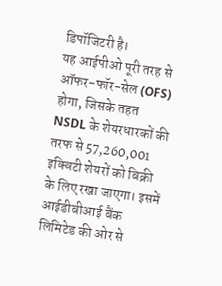डिपॉजिटरी है।
यह आईपीओ पूरी तरह से ऑफर-फॉर-सेल (OFS) होगा, जिसके तहत NSDL के शेयरधारकों की तरफ से 57,260,001 इक्विटी शेयरों को बिक्री के लिए रखा जाएगा। इसमें आईडीबीआई बैंक लिमिटेड की ओर से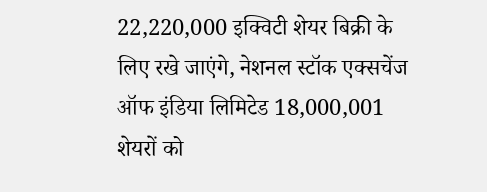22,220,000 इक्विटी शेयर बिक्री के लिए रखे जाएंगे, नेशनल स्टॉक एक्सचेंज ऑफ इंडिया लिमिटेड 18,000,001 शेयरों को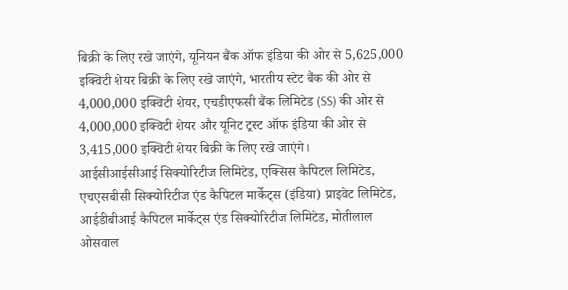बिक्री के लिए रखे जाएंगे, यूनियन बैंक ऑफ इंडिया की ओर से 5,625,000 इक्विटी शेयर बिक्री के लिए रखे जाएंगे, भारतीय स्टेट बैंक की ओर से 4,000,000 इक्विटी शेयर, एचडीएफसी बैंक लिमिटेड (SS) की ओर से 4,000,000 इक्विटी शेयर और यूनिट ट्रस्ट ऑफ इंडिया की ओर से 3,415,000 इक्विटी शेयर बिक्री के लिए रखे जाएंगे।
आईसीआईसीआई सिक्योरिटीज लिमिटेड, एक्सिस कैपिटल लिमिटेड, एचएसबीसी सिक्योरिटीज एंड कैपिटल मार्केट्स (इंडिया) प्राइवेट लिमिटेड, आईडीबीआई कैपिटल मार्केट्स एंड सिक्योरिटीज लिमिटेड, मोतीलाल ओसवाल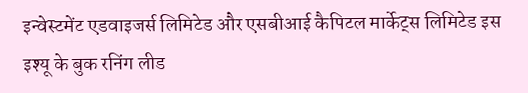इन्वेस्टमेंट एडवाइजर्स लिमिटेड और एसबीआई कैपिटल मार्केट्स लिमिटेड इस इश्यू के बुक रनिंग लीड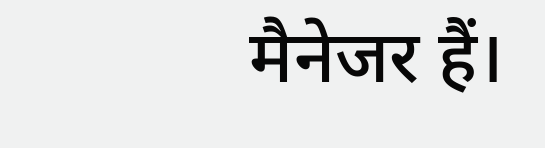मैनेजर हैं।